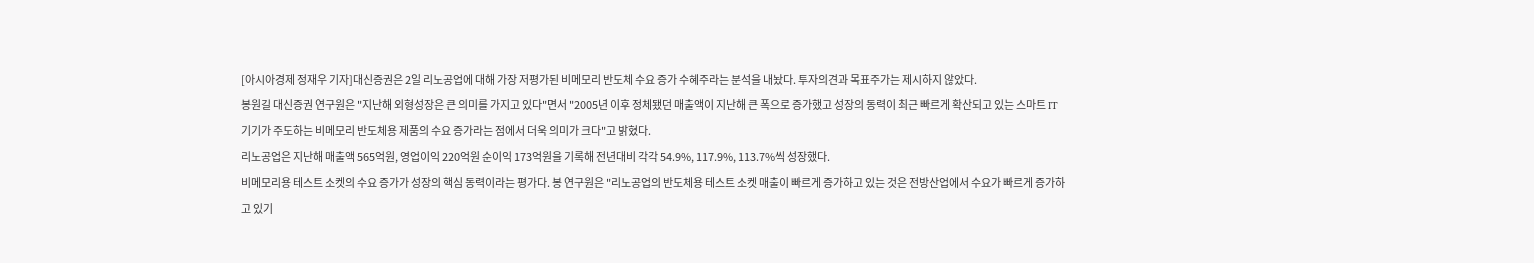[아시아경제 정재우 기자]대신증권은 2일 리노공업에 대해 가장 저평가된 비메모리 반도체 수요 증가 수혜주라는 분석을 내놨다. 투자의견과 목표주가는 제시하지 않았다.
봉원길 대신증권 연구원은 "지난해 외형성장은 큰 의미를 가지고 있다"면서 "2005년 이후 정체됐던 매출액이 지난해 큰 폭으로 증가했고 성장의 동력이 최근 빠르게 확산되고 있는 스마트 IT기기가 주도하는 비메모리 반도체용 제품의 수요 증가라는 점에서 더욱 의미가 크다"고 밝혔다.
리노공업은 지난해 매출액 565억원, 영업이익 220억원 순이익 173억원을 기록해 전년대비 각각 54.9%, 117.9%, 113.7%씩 성장했다.
비메모리용 테스트 소켓의 수요 증가가 성장의 핵심 동력이라는 평가다. 봉 연구원은 "리노공업의 반도체용 테스트 소켓 매출이 빠르게 증가하고 있는 것은 전방산업에서 수요가 빠르게 증가하고 있기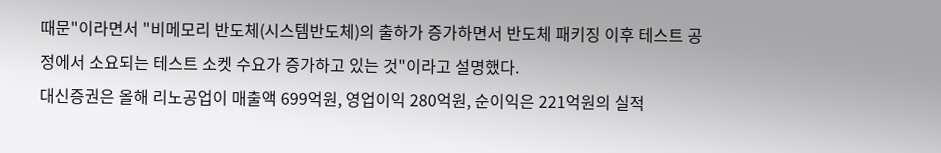때문"이라면서 "비메모리 반도체(시스템반도체)의 출하가 증가하면서 반도체 패키징 이후 테스트 공정에서 소요되는 테스트 소켓 수요가 증가하고 있는 것"이라고 설명했다.
대신증권은 올해 리노공업이 매출액 699억원, 영업이익 280억원, 순이익은 221억원의 실적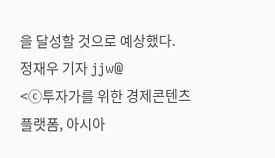을 달성할 것으로 예상했다.
정재우 기자 jjw@
<ⓒ투자가를 위한 경제콘텐츠 플랫폼, 아시아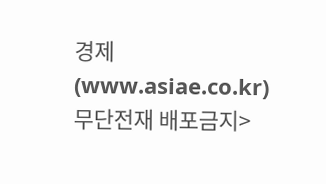경제(www.asiae.co.kr) 무단전재 배포금지>